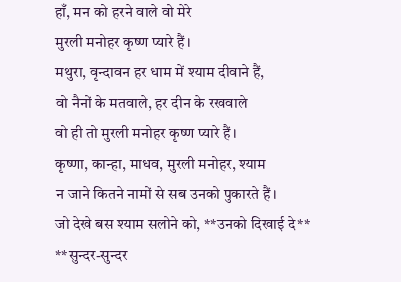हाँ, मन को हरने वाले वो मेरे
मुरली मनोहर कृष्ण प्यारे हैं।
मथुरा, वृन्दावन हर धाम में श्याम दीवाने हैं,
वो नैनों के मतवाले, हर दीन के रखवाले
वो ही तो मुरली मनोहर कृष्ण प्यारे हैं।
कृष्णा, कान्हा, माधव, मुरली मनोहर, श्याम
न जाने कितने नामों से सब उनको पुकारते हैं।
जो देखे बस श्याम सलोने को, **उनको दिखाई दे**
**सुन्दर-सुन्दर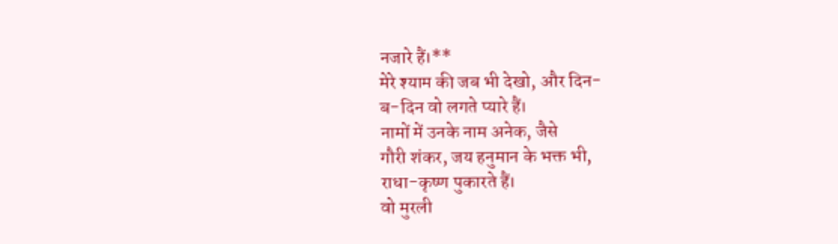नजारे हैं।**
मेरे श्याम की जब भी देखो, और दिन-
ब-दिन वो लगते प्यारे हैं।
नामों में उनके नाम अनेक, जैसे
गौरी शंकर, जय हनुमान के भक्त भी,
राधा-कृष्ण पुकारते हैं।
वो मुरली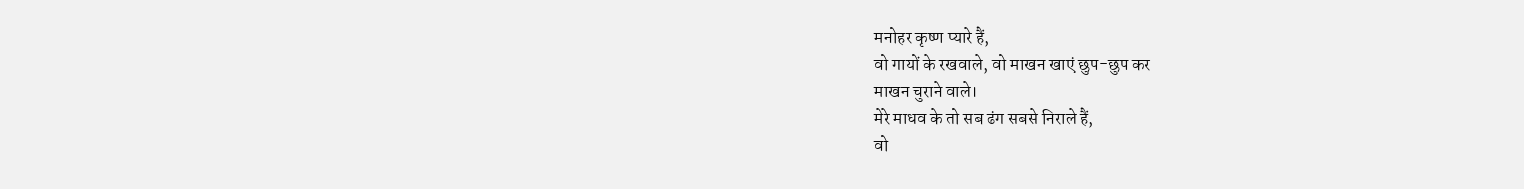मनोहर कृष्ण प्यारे हैं,
वो गायों के रखवाले, वो माखन खाएं छुप-छुप कर
माखन चुराने वाले।
मेरे माधव के तो सब ढंग सबसे निराले हैं,
वो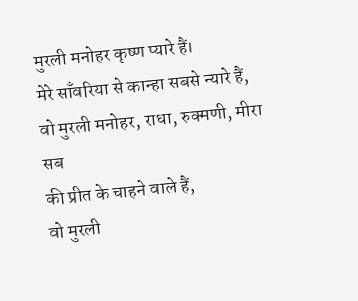मुरली मनोहर कृष्ण प्यारे हैं।
मेरे साँवरिया से कान्हा सबसे न्यारे हैं,
वो मुरली मनोहर, राधा, रुक्मणी, मीरा सब
की प्रीत के चाहने वाले हैं,
वो मुरली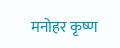मनोहर कृष्ण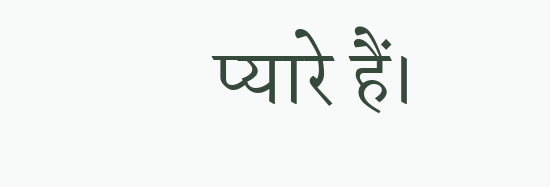प्यारे हैं।